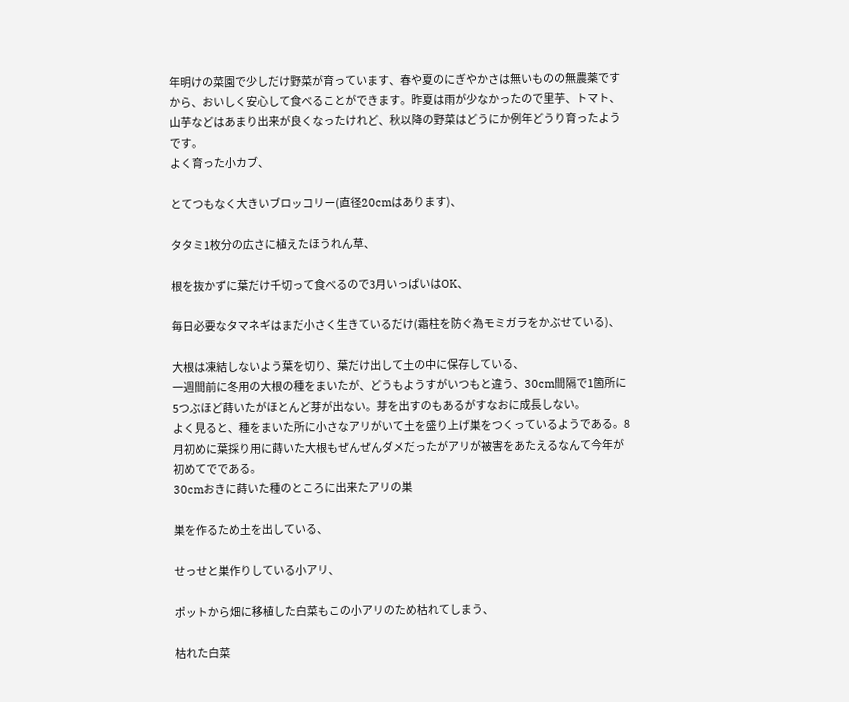年明けの菜園で少しだけ野菜が育っています、春や夏のにぎやかさは無いものの無農薬ですから、おいしく安心して食べることができます。昨夏は雨が少なかったので里芋、トマト、山芋などはあまり出来が良くなったけれど、秋以降の野菜はどうにか例年どうり育ったようです。
よく育った小カブ、

とてつもなく大きいブロッコリー(直径20cmはあります)、

タタミ1枚分の広さに植えたほうれん草、

根を抜かずに葉だけ千切って食べるので3月いっぱいはOK、

毎日必要なタマネギはまだ小さく生きているだけ(霜柱を防ぐ為モミガラをかぶせている)、

大根は凍結しないよう葉を切り、葉だけ出して土の中に保存している、
一週間前に冬用の大根の種をまいたが、どうもようすがいつもと違う、30cm間隔で1箇所に5つぶほど蒔いたがほとんど芽が出ない。芽を出すのもあるがすなおに成長しない。
よく見ると、種をまいた所に小さなアリがいて土を盛り上げ巣をつくっているようである。8月初めに葉採り用に蒔いた大根もぜんぜんダメだったがアリが被害をあたえるなんて今年が初めてでである。
30cmおきに蒔いた種のところに出来たアリの巣

巣を作るため土を出している、

せっせと巣作りしている小アリ、

ポットから畑に移植した白菜もこの小アリのため枯れてしまう、

枯れた白菜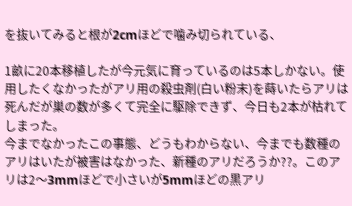を抜いてみると根が2cmほどで噛み切られている、

1畝に20本移植したが今元気に育っているのは5本しかない。使用したくなかったがアリ用の殺虫剤(白い粉末)を蒔いたらアリは死んだが巣の数が多くて完全に駆除できず、今日も2本が枯れてしまった。
今までなかったこの事態、どうもわからない、今までも数種のアリはいたが被害はなかった、新種のアリだろうか??。このアリは2〜3mmほどで小さいが5mmほどの黒アリ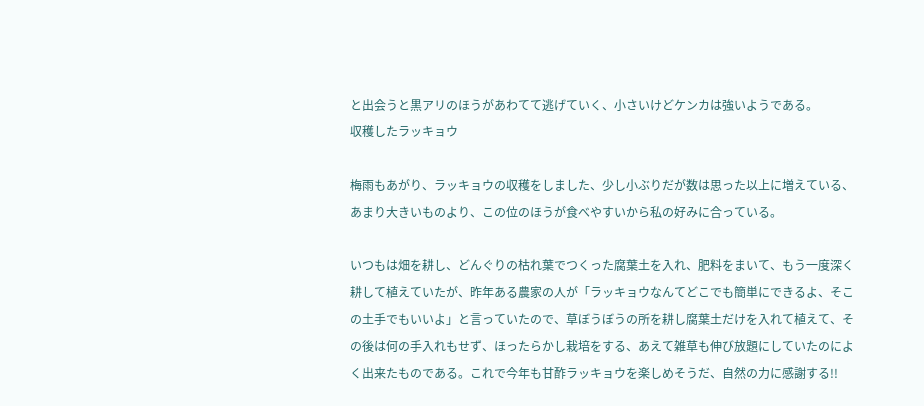と出会うと黒アリのほうがあわてて逃げていく、小さいけどケンカは強いようである。
収穫したラッキョウ

梅雨もあがり、ラッキョウの収穫をしました、少し小ぶりだが数は思った以上に増えている、あまり大きいものより、この位のほうが食べやすいから私の好みに合っている。

いつもは畑を耕し、どんぐりの枯れ葉でつくった腐葉土を入れ、肥料をまいて、もう一度深く耕して植えていたが、昨年ある農家の人が「ラッキョウなんてどこでも簡単にできるよ、そこの土手でもいいよ」と言っていたので、草ぼうぼうの所を耕し腐葉土だけを入れて植えて、その後は何の手入れもせず、ほったらかし栽培をする、あえて雑草も伸び放題にしていたのによく出来たものである。これで今年も甘酢ラッキョウを楽しめそうだ、自然の力に感謝する!!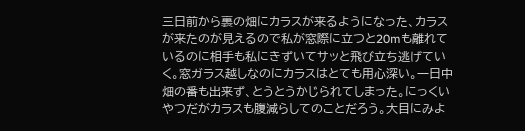三日前から裏の畑にカラスが来るようになった、カラスが来たのが見えるので私が窓際に立つと20mも離れているのに相手も私にきずいてサッと飛び立ち逃げていく。窓ガラス越しなのにカラスはとても用心深い。一日中畑の番も出来ず、とうとうかじられてしまった。にっくいやつだがカラスも腹減らしてのことだろう。大目にみよ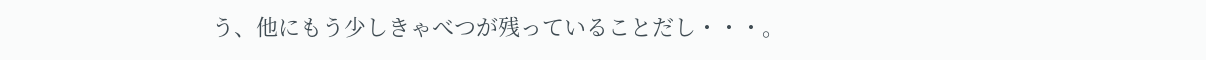う、他にもう少しきゃべつが残っていることだし・・・。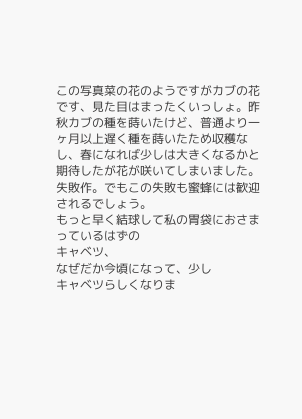この写真菜の花のようですがカブの花です、見た目はまったくいっしょ。昨秋カブの種を蒔いたけど、普通より一ヶ月以上遅く種を蒔いたため収穫なし、春になれば少しは大きくなるかと期待したが花が咲いてしまいました。失敗作。でもこの失敗も蜜蜂には歓迎されるでしょう。
もっと早く結球して私の胃袋におさまっているはずの
キャベツ、
なぜだか今頃になって、少し
キャベツらしくなりま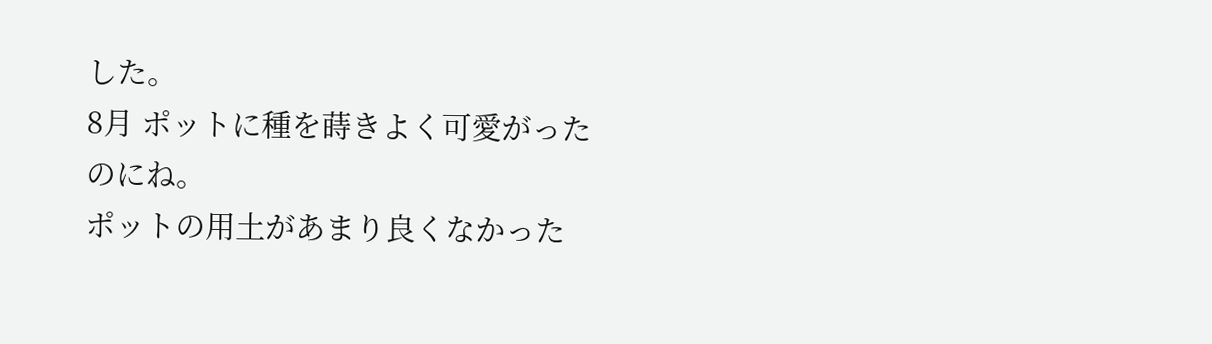した。
8月 ポットに種を蒔きよく可愛がったのにね。
ポットの用土があまり良くなかった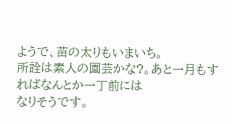ようで、苗の太りもいまいち。
所詮は素人の園芸かな?。あと一月もすればなんとか一丁前には
なりそうです。